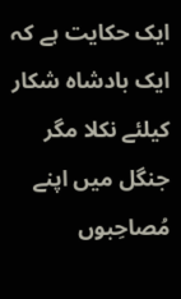ایک حکایت ہے کہ ایک بادشاہ شکار کیلئے نکلا مگر جنگل میں اپنے مُصاحِبوں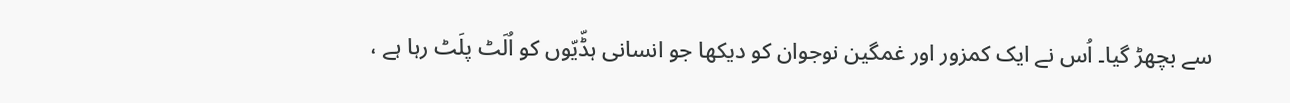سے بچھڑ گیا۔ اُس نے ایک کمزور اور غمگین نوجوان کو دیکھا جو انسانی ہڈّیّوں کو اُلَٹ پلَٹ رہا ہے ،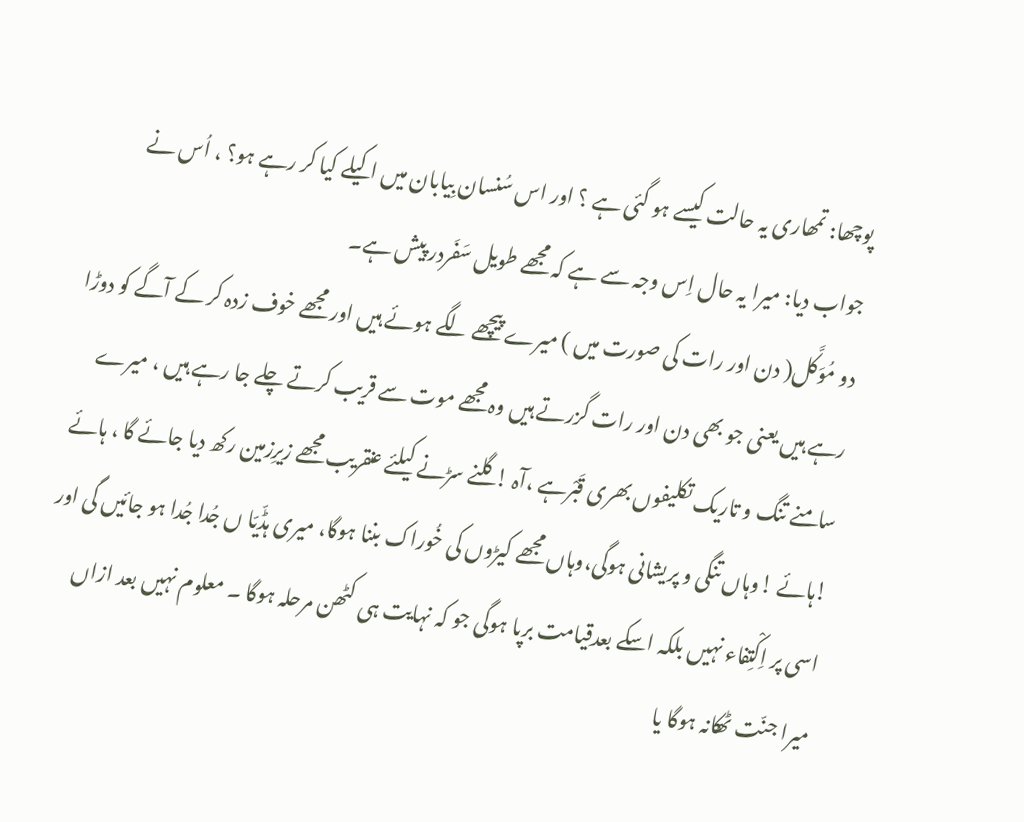پوچھا: تمھاری یہ حالت کیسے ہو گئی ہے ؟ اور اس سُنسان بِیابان میں اکیلے کیا کر رہے ہو؟ ، اُس نے جواب دیا: میرا یہ حال اِس وجہ سے ہے کہ مجھے طویل سَفَردر پیش ہے۔
دو مُوَکَّل( دن اور رات کی صورت میں ) میرے پیچھے لگے ہوئے ہیں اور مجھے خوف زدہ کر کے آگے کو دوڑا رہے ہیں یعنی جو بھی دن اور رات گزرتے ہیں وہ مجھے موت سے قریب کرتے چلے جا رہے ہیں ، میرے سامنے تنگ و تاریک تکلیفوں بھری قَبْرہے ،آہ ! گلنے سڑنے کیلئے عنقریب مجھے زیرِزمین رکھ دیا جائے گا ، ہائے !ہائے !وہاں تنگی و پریشانی ہوگی،وہاں مجھے کیڑوں کی خُوراک بننا ہوگا، میری ہڈّیّا ں جُدا جُدا ہو جائیں گی اور اسی پر اِکْتِفاء نہیں بلکہ اسکے بعدقِیامت برپا ہوگی جو کہ نہایت ہی کٹھن مرحلہ ہوگا ۔ معلوم نہیں بعد ازاں میرا جنّت ٹھکانہ ہوگا یا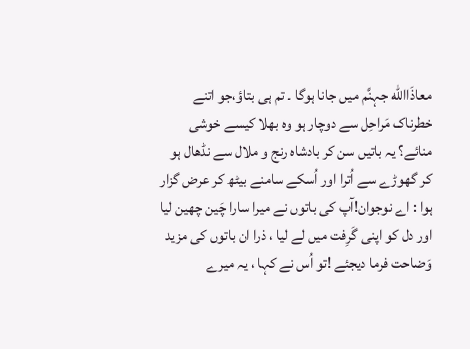معاذَاالله جہنَّم میں جانا ہوگا ۔ تم ہی بتاؤ،جو اتنے خطرناک مَراحِل سے دوچار ہو وہ بھلا کیسے خوشی منائے؟ یہ باتیں سن کر بادشاہ رنج و ملال سے نڈھال ہو کر گھوڑے سے اُترا اور اُسکے سامنے بیٹھ کر عرض گزار ہوا : اے نوجوان!آپ کی باتوں نے میرا سارا چَین چھین لیا اور دل کو اپنی گَرِفت میں لے لیا ، ذرا ان باتوں کی مزید وَضاحت فرما دیجئے !تو اُس نے کہا ، یہ میرے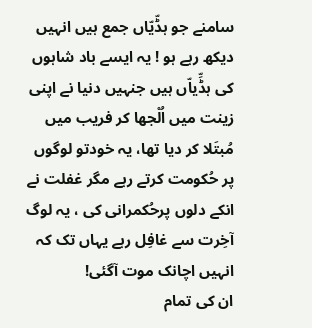سامنے جو ہڈّیّاں جمع ہیں انہیں دیکھ رہے ہو ! یہ ایسے باد شاہوں کی ہڈِّیاّں ہیں جنہیں دنیا نے اپنی زینت میں اُلْجھا کر فریب میں مُبتَلا کر دیا تھا، یہ خودتو لوگوں پر حُکومت کرتے رہے مگر غفلت نے انکے دلوں پرحُکمرانی کی ، یہ لوگ آخِرت سے غافِل رہے یہاں تک کہ انہیں اچانک موت آگئی!
ان کی تمام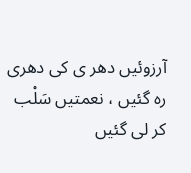آرزوئیں دھر ی کی دھری رہ گئیں ، نعمتیں سَلْب کر لی گئیں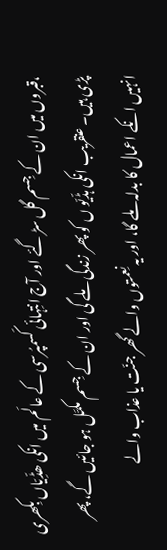،قبروں میں ان کے جِسم گل سڑ گئے اور آج انتِہائی کَسمپُرسی کے عالَم میں انکی ھڈِّیّاں بِکھری پڑی ہیں۔ عنقریب انکی ہڈّیّو ں کو پھر زندگی ملے گی اور ان کے جِسم مکمَّل ہو جائیں گے، پھر انہیں انکے اعمال کا بدلہ ملے گا، اور یہ نِعمتوں والے گھر جنّت یا عذاب والے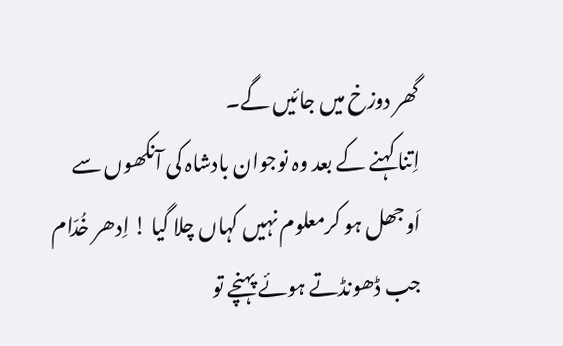گھر دوزخ میں جائیں گے۔
اِتنا کہنے کے بعد وہ نوجوان بادشاہ کی آنکھوں سے اَوجھل ہو کرمعلوم نہیں کہاں چلا گیا ! اِدھر خُدّام جب ڈھونڈتے ہوئے پہنچے تو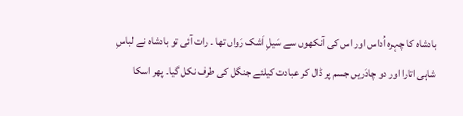بادشاہ کا چہرہ اُداس اور اس کی آنکھوں سے سَیلِ اَشک رَواں تھا ۔ رات آئی تو بادشاہ نے لباسِ شاہی اتارا اور دو چادَریں جسم پر ڈال کر عبادت کیلئے جنگل کی طرف نکل گیا۔ پھر اسکا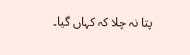پتا نہ چلا کہ کہاں گیا۔